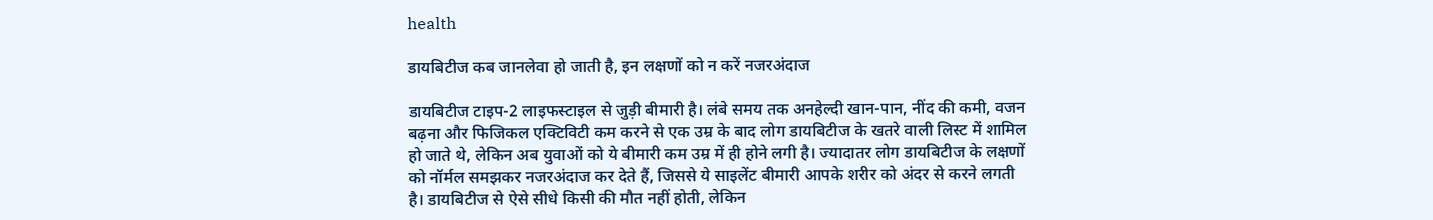health

डायबिटीज कब जानलेवा हो जाती है, इन लक्षणों को न करें नजरअंदाज

डायबिटीज टाइप-2 लाइफस्टाइल से जुड़ी बीमारी है। लंबे समय तक अनहेल्दी खान-पान, नींद की कमी, वजन बढ़ना और फिजिकल एक्टिविटी कम करने से एक उम्र के बाद लोग डायबिटीज के खतरे वाली लिस्ट में शामिल हो जाते थे, लेकिन अब युवाओं को ये बीमारी कम उम्र में ही होने लगी है। ज्यादातर लोग डायबिटीज के लक्षणों को नॉर्मल समझकर नजरअंदाज कर देते हैं, जिससे ये साइलेंट बीमारी आपके शरीर को अंदर से करने लगती है। डायबिटीज से ऐसे सीधे किसी की मौत नहीं होती, लेकिन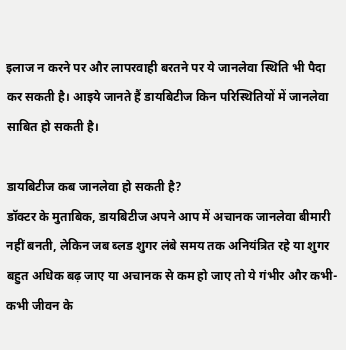इलाज न करने पर और लापरवाही बरतने पर ये जानलेवा स्थिति भी पैदा कर सकती है। आइये जानते हैं डायबिटीज किन परिस्थितियों में जानलेवा साबित हो सकती है।

डायबिटीज कब जानलेवा हो सकती है?
डॉक्टर के मुताबिक, डायबिटीज अपने आप में अचानक जानलेवा बीमारी नहीं बनती, लेकिन जब ब्लड शुगर लंबे समय तक अनियंत्रित रहे या शुगर बहुत अधिक बढ़ जाए या अचानक से कम हो जाए तो ये गंभीर और कभी-कभी जीवन के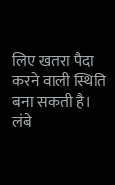लिए खतरा पैदा करने वाली स्थिति बना सकती है। लंबे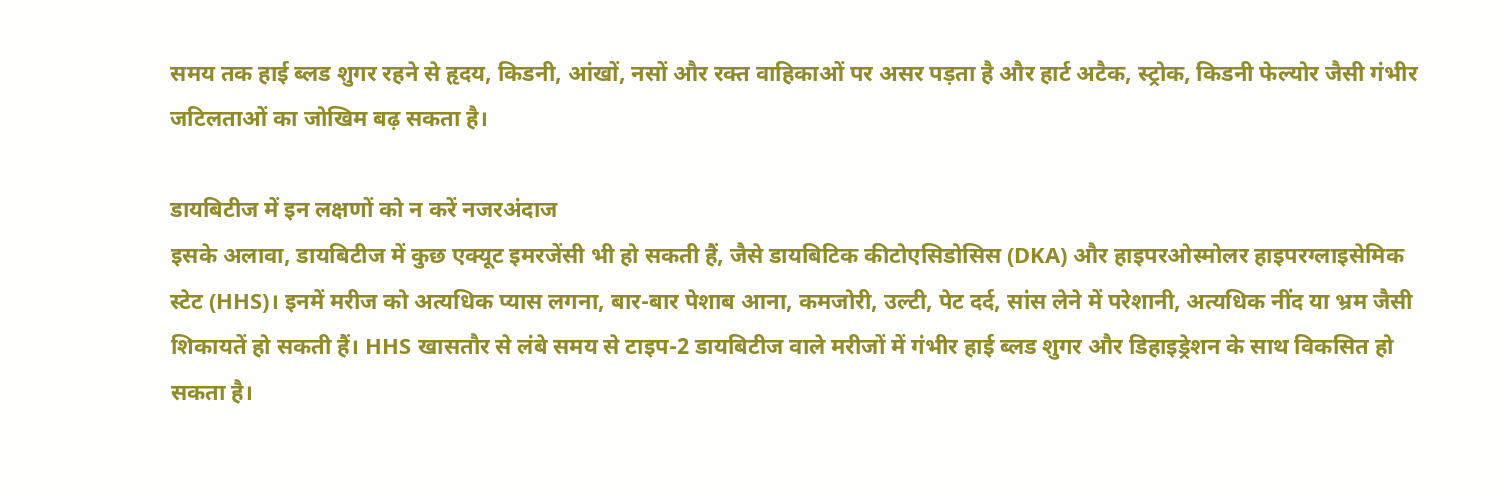समय तक हाई ब्लड शुगर रहने से हृदय, किडनी, आंखों, नसों और रक्त वाहिकाओं पर असर पड़ता है और हार्ट अटैक, स्ट्रोक, किडनी फेल्योर जैसी गंभीर जटिलताओं का जोखिम बढ़ सकता है।

डायबिटीज में इन लक्षणों को न करें नजरअंदाज
इसके अलावा, डायबिटीज में कुछ एक्यूट इमरजेंसी भी हो सकती हैं, जैसे डायबिटिक कीटोएसिडोसिस (DKA) और हाइपरओस्मोलर हाइपरग्लाइसेमिक स्टेट (HHS)। इनमें मरीज को अत्यधिक प्यास लगना, बार-बार पेशाब आना, कमजोरी, उल्टी, पेट दर्द, सांस लेने में परेशानी, अत्यधिक नींद या भ्रम जैसी शिकायतें हो सकती हैं। HHS खासतौर से लंबे समय से टाइप-2 डायबिटीज वाले मरीजों में गंभीर हाई ब्लड शुगर और डिहाइड्रेशन के साथ विकसित हो सकता है।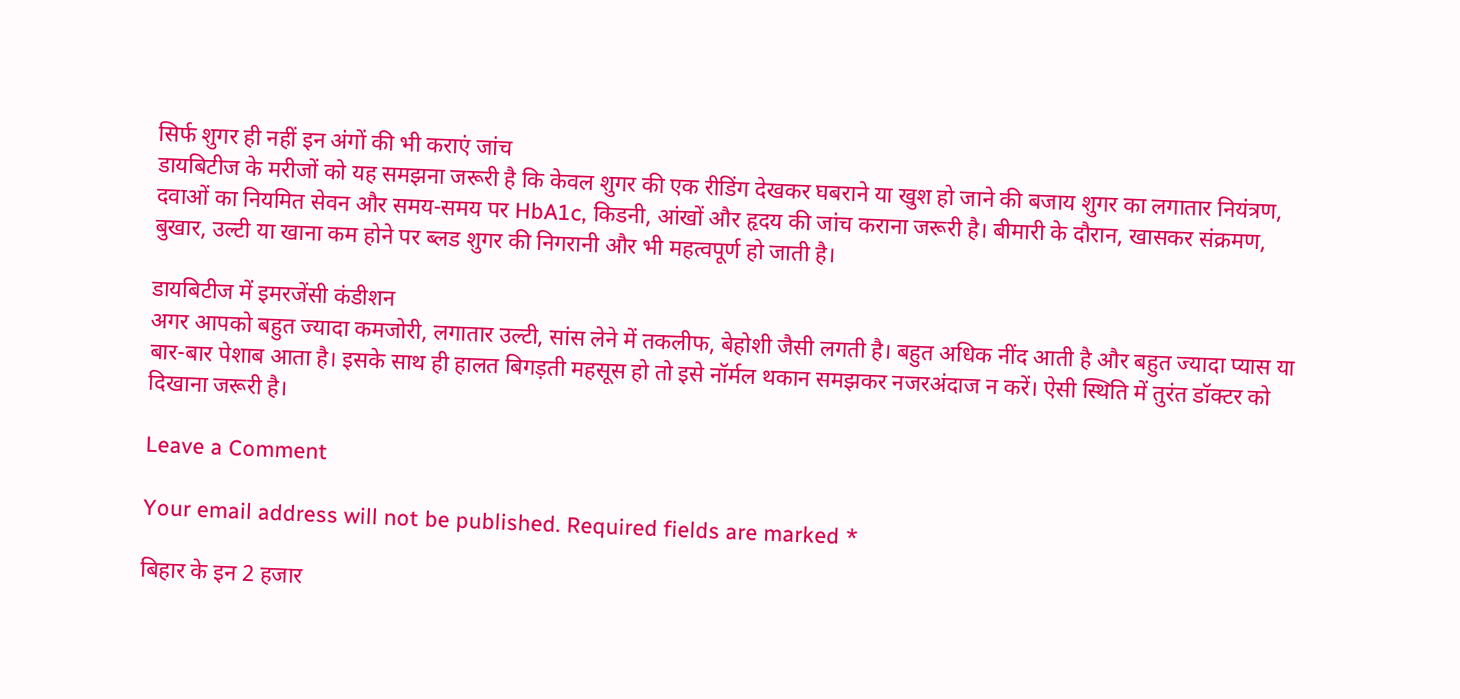सिर्फ शुगर ही नहीं इन अंगों की भी कराएं जांच
डायबिटीज के मरीजों को यह समझना जरूरी है कि केवल शुगर की एक रीडिंग देखकर घबराने या खुश हो जाने की बजाय शुगर का लगातार नियंत्रण, दवाओं का नियमित सेवन और समय-समय पर HbA1c, किडनी, आंखों और हृदय की जांच कराना जरूरी है। बीमारी के दौरान, खासकर संक्रमण, बुखार, उल्टी या खाना कम होने पर ब्लड शुगर की निगरानी और भी महत्वपूर्ण हो जाती है।

डायबिटीज में इमरजेंसी कंडीशन
अगर आपको बहुत ज्यादा कमजोरी, लगातार उल्टी, सांस लेने में तकलीफ, बेहोशी जैसी लगती है। बहुत अधिक नींद आती है और बहुत ज्यादा प्यास या बार-बार पेशाब आता है। इसके साथ ही हालत बिगड़ती महसूस हो तो इसे नॉर्मल थकान समझकर नजरअंदाज न करें। ऐसी स्थिति में तुरंत डॉक्टर को दिखाना जरूरी है।

Leave a Comment

Your email address will not be published. Required fields are marked *

बिहार के इन 2 हजार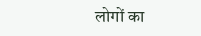लोगों का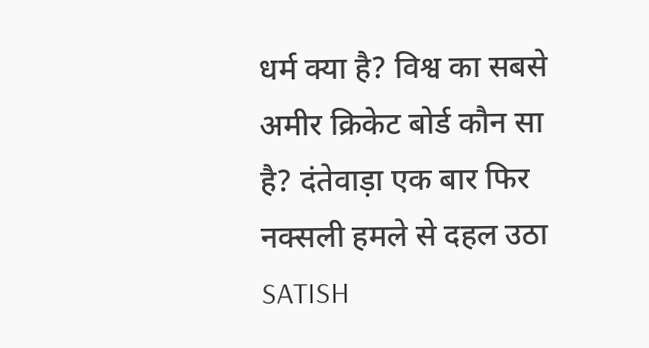धर्म क्या है? विश्व का सबसे अमीर क्रिकेट बोर्ड कौन सा है? दंतेवाड़ा एक बार फिर नक्सली हमले से दहल उठा SATISH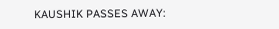KAUSHIK PASSES AWAY: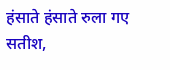हंसाते हंसाते रुला गए सतीश,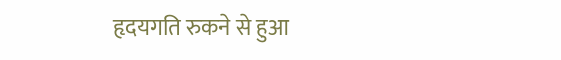हृदयगति रुकने से हुआ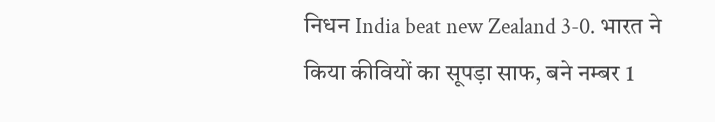निधन India beat new Zealand 3-0. भारत ने किया कीवियों का सूपड़ा साफ, बने नम्बर 1